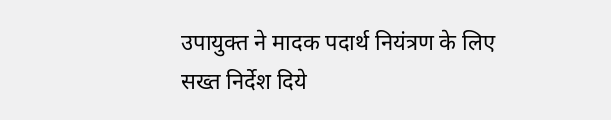उपायुक्त ने मादक पदार्थ नियंत्रण के लिए सख्त निर्देश दिये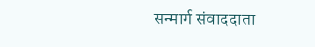सन्मार्ग संवाददाता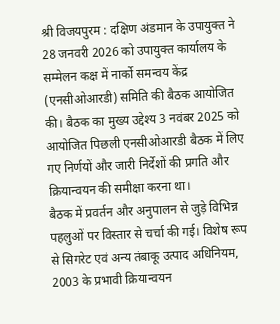श्री विजयपुरम : दक्षिण अंडमान के उपायुक्त ने 28 जनवरी 2026 को उपायुक्त कार्यालय के सम्मेलन कक्ष में नार्को समन्वय केंद्र (एनसीओआरडी) समिति की बैठक आयोजित की। बैठक का मुख्य उद्देश्य 3 नवंबर 2025 को आयोजित पिछली एनसीओआरडी बैठक में लिए गए निर्णयों और जारी निर्देशों की प्रगति और क्रियान्वयन की समीक्षा करना था।
बैठक में प्रवर्तन और अनुपालन से जुड़े विभिन्न पहलुओं पर विस्तार से चर्चा की गई। विशेष रूप से सिगरेट एवं अन्य तंबाकू उत्पाद अधिनियम, 2003 के प्रभावी क्रियान्वयन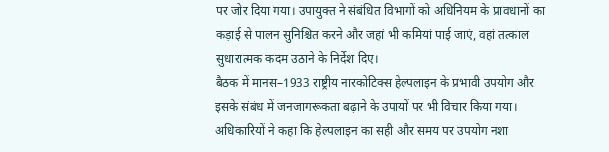पर जोर दिया गया। उपायुक्त ने संबंधित विभागों को अधिनियम के प्रावधानों का कड़ाई से पालन सुनिश्चित करने और जहां भी कमियां पाई जाएं, वहां तत्काल सुधारात्मक कदम उठाने के निर्देश दिए।
बैठक में मानस–1933 राष्ट्रीय नारकोटिक्स हेल्पलाइन के प्रभावी उपयोग और इसके संबंध में जनजागरूकता बढ़ाने के उपायों पर भी विचार किया गया। अधिकारियों ने कहा कि हेल्पलाइन का सही और समय पर उपयोग नशा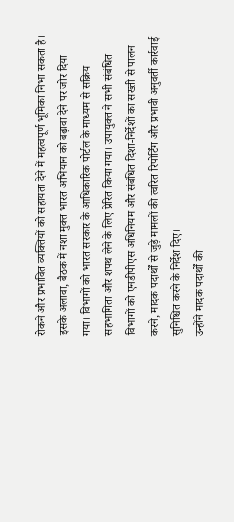रोकने और प्रभावित व्यक्तियों को सहायता देने में महत्वपूर्ण भूमिका निभा सकता है।
इसके अलावा, बैठक में नशा मुक्त भारत अभियान को बढ़ावा देने पर जोर दिया गया। विभागों को भारत सरकार के आधिकारिक पोर्टल के माध्यम से सक्रिय सहभागिता और शपथ लेने के लिए प्रेरित किया गया। उपायुक्त ने सभी संबंधित विभागों को एनडीपीएस अधिनियम और संबंधित दिशा-निर्देशों का सख्ती से पालन करने, मादक पदार्थों से जुड़े मामलों की त्वरित रिपोर्टिंग और प्रभावी अनुवर्ती कार्रवाई सुनिश्चित करने के निर्देश दिए।
उन्होंने मादक पदार्थों की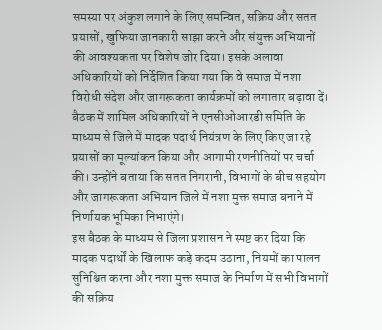समस्या पर अंकुश लगाने के लिए समन्वित, सक्रिय और सतत प्रयासों, खुफिया जानकारी साझा करने और संयुक्त अभियानों की आवश्यकता पर विशेष जोर दिया। इसके अलावा अधिकारियों को निर्देशित किया गया कि वे समाज में नशा विरोधी संदेश और जागरूकता कार्यक्रमों को लगातार बढ़ावा दें।
बैठक में शामिल अधिकारियों ने एनसीओआरडी समिति के माध्यम से जिले में मादक पदार्थ नियंत्रण के लिए किए जा रहे प्रयासों का मूल्यांकन किया और आगामी रणनीतियों पर चर्चा की। उन्होंने बताया कि सतत निगरानी, विभागों के बीच सहयोग और जागरूकता अभियान जिले में नशा मुक्त समाज बनाने में निर्णायक भूमिका निभाएंगे।
इस बैठक के माध्यम से जिला प्रशासन ने स्पष्ट कर दिया कि मादक पदार्थों के खिलाफ कड़े कदम उठाना, नियमों का पालन सुनिश्चित करना और नशा मुक्त समाज के निर्माण में सभी विभागों की सक्रिय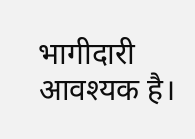भागीदारी आवश्यक है।